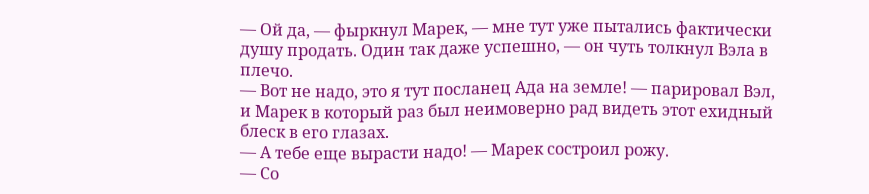— Ой да, — фыркнул Марек, — мне тут уже пытались фактически душу продать. Один так даже успешно, — он чуть толкнул Вэла в плечо.
— Вот не надо, это я тут посланец Ада на земле! — парировал Вэл, и Марек в который раз был неимоверно рад видеть этот ехидный блеск в его глазах.
— А тебе еще вырасти надо! — Марек состроил рожу.
— Со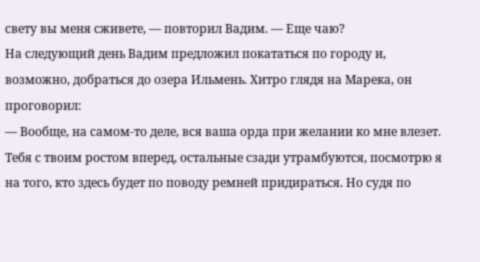свету вы меня сживете, — повторил Вадим. — Еще чаю?
На следующий день Вадим предложил покататься по городу и, возможно, добраться до озера Ильмень. Хитро глядя на Марека, он проговорил:
— Вообще, на самом-то деле, вся ваша орда при желании ко мне влезет. Тебя с твоим ростом вперед, остальные сзади утрамбуются, посмотрю я на того, кто здесь будет по поводу ремней придираться. Но судя по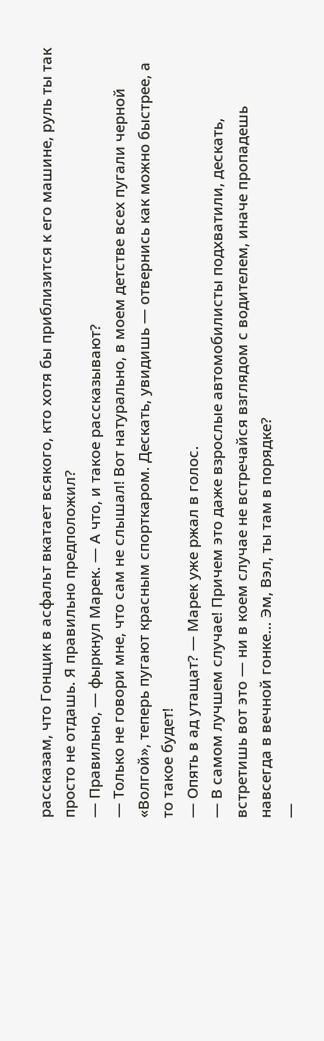рассказам, что Гонщик в асфальт вкатает всякого, кто хотя бы приблизится к его машине, руль ты так просто не отдашь. Я правильно предположил?
— Правильно, — фыркнул Марек. — А что, и такое рассказывают?
— Только не говори мне, что сам не слышал! Вот натурально, в моем детстве всех пугали черной «Волгой», теперь пугают красным спорткаром. Дескать, увидишь — отвернись как можно быстрее, а то такое будет!
— Опять в ад утащат? — Марек уже ржал в голос.
— В самом лучшем случае! Причем это даже взрослые автомобилисты подхватили, дескать, встретишь вот это — ни в коем случае не встречайся взглядом с водителем, иначе пропадешь навсегда в вечной гонке… Эм, Вэл, ты там в порядке?
—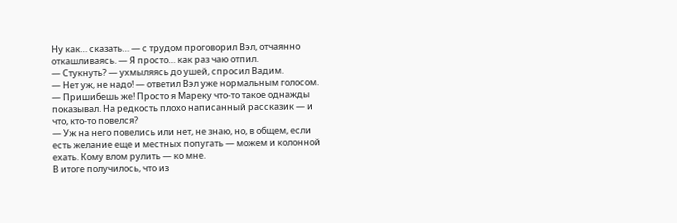Ну как… сказать… — с трудом проговорил Вэл, отчаянно откашливаясь. — Я просто… как раз чаю отпил.
— Стукнуть? — ухмыляясь до ушей, спросил Вадим.
— Нет уж, не надо! — ответил Вэл уже нормальным голосом. — Пришибешь же! Просто я Мареку что-то такое однажды показывал. На редкость плохо написанный рассказик — и что, кто-то повелся?
— Уж на него повелись или нет, не знаю, но, в общем, если есть желание еще и местных попугать — можем и колонной ехать. Кому влом рулить — ко мне.
В итоге получилось, что из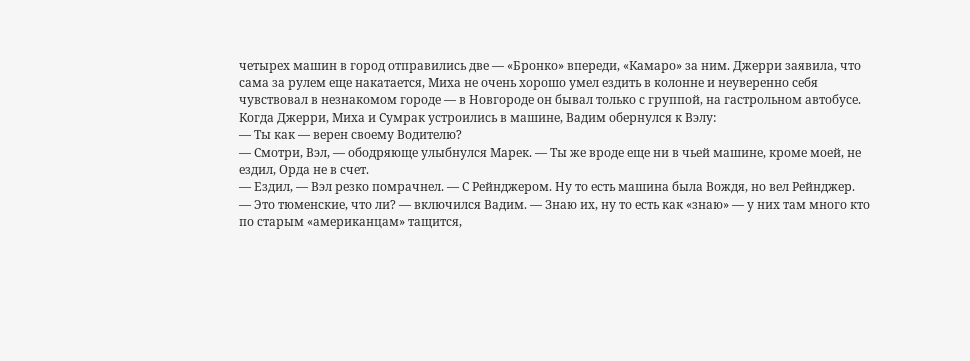четырех машин в город отправились две — «Бронко» впереди, «Камаро» за ним. Джерри заявила, что сама за рулем еще накатается, Миха не очень хорошо умел ездить в колонне и неуверенно себя чувствовал в незнакомом городе — в Новгороде он бывал только с группой, на гастрольном автобусе. Когда Джерри, Миха и Сумрак устроились в машине, Вадим обернулся к Вэлу:
— Ты как — верен своему Водителю?
— Смотри, Вэл, — ободряюще улыбнулся Марек. — Ты же вроде еще ни в чьей машине, кроме моей, не ездил, Орда не в счет.
— Ездил, — Вэл резко помрачнел. — С Рейнджером. Ну то есть машина была Вождя, но вел Рейнджер.
— Это тюменские, что ли? — включился Вадим. — Знаю их, ну то есть как «знаю» — у них там много кто по старым «американцам» тащится,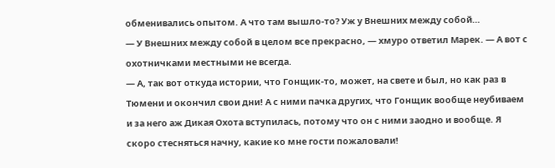обменивались опытом. А что там вышло-то? Уж у Внешних между собой…
— У Внешних между собой в целом все прекрасно, — хмуро ответил Марек. — А вот с охотничками местными не всегда.
— А, так вот откуда истории, что Гонщик-то, может, на свете и был, но как раз в Тюмени и окончил свои дни! А с ними пачка других, что Гонщик вообще неубиваем и за него аж Дикая Охота вступилась, потому что он с ними заодно и вообще. Я скоро стесняться начну, какие ко мне гости пожаловали!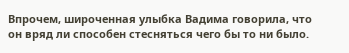Впрочем, широченная улыбка Вадима говорила, что он вряд ли способен стесняться чего бы то ни было.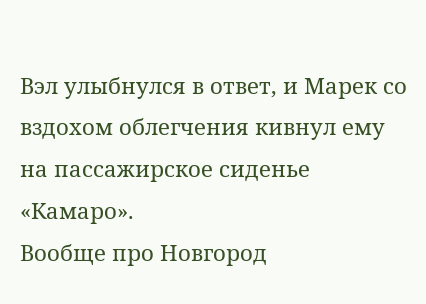Вэл улыбнулся в ответ, и Марек со вздохом облегчения кивнул ему на пассажирское сиденье «Камаро».
Вообще про Новгород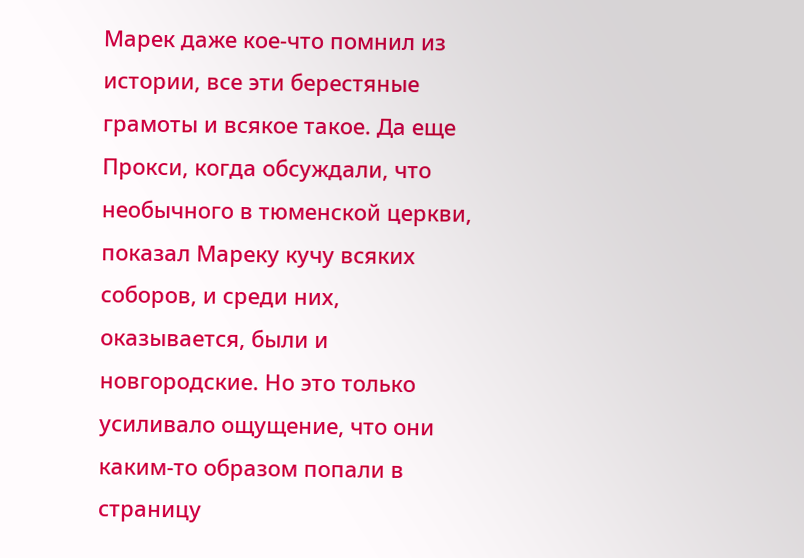Марек даже кое-что помнил из истории, все эти берестяные грамоты и всякое такое. Да еще Прокси, когда обсуждали, что необычного в тюменской церкви, показал Мареку кучу всяких соборов, и среди них, оказывается, были и новгородские. Но это только усиливало ощущение, что они каким-то образом попали в страницу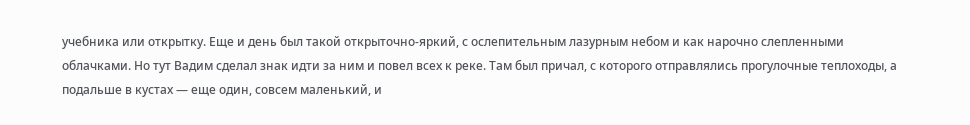учебника или открытку. Еще и день был такой открыточно-яркий, с ослепительным лазурным небом и как нарочно слепленными облачками. Но тут Вадим сделал знак идти за ним и повел всех к реке. Там был причал, с которого отправлялись прогулочные теплоходы, а подальше в кустах — еще один, совсем маленький, и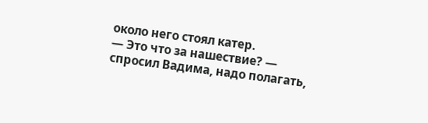около него стоял катер.
— Это что за нашествие? — спросил Вадима, надо полагать,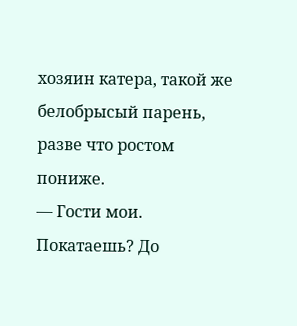хозяин катера, такой же белобрысый парень, разве что ростом пониже.
— Гости мои. Покатаешь? До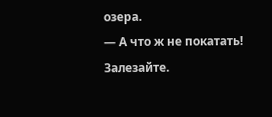озера.
— А что ж не покатать! Залезайте.